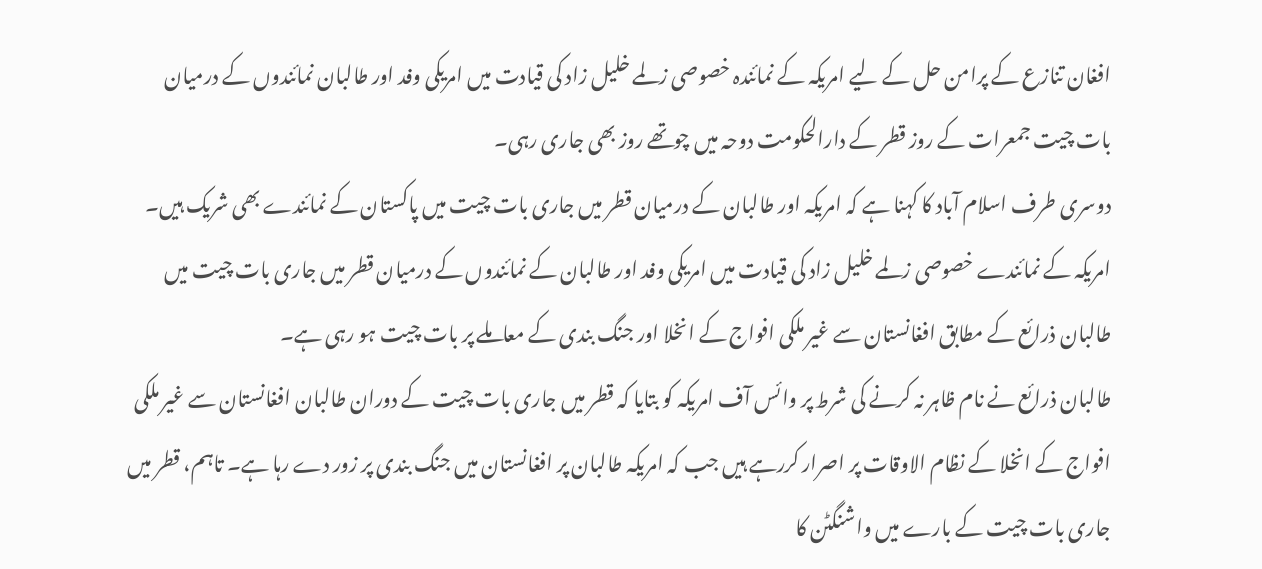افغان تنازع کے پرامن حل کے لیے امریکہ کے نمائندہ خصوصی زلمے خلیل زاد کی قیادت میں امریکی وفد اور طالبان نمائندوں کے درمیان بات چیت جمعرات کے روز قطر کے دارالحکومت دوحہ میں چوتھے روز بھی جاری رہی۔
دوسری طرف اسلام آباد کا کہنا ہے کہ امریکہ اور طالبان کے درمیان قطر میں جاری بات چیت میں پاکستان کے نمائندے بھی شریک ہیں۔
امریکہ کے نمائندے خصوصی زلمے خلیل زاد کی قیادت میں امریکی وفد اور طالبان کے نمائندوں کے درمیان قطر میں جاری بات چیت میں طالبان ذرائع کے مطابق افغانستان سے غیر ملکی افواج کے انخلا اور جنگ بندی کے معاملے پر بات چیت ہو رہی ہے۔
طالبان ذرائع نے نام ظاہر نہ کرنے کی شرط پر وائس آف امریکہ کو بتایا کہ قطر میں جاری بات چیت کے دوران طالبان افغانستان سے غیر ملکی افواج کے انخلا کے نظام الاوقات پر اصرار کررہے ہیں جب کہ امریکہ طالبان پر افغانستان میں جنگ بندی پر زور دے رہا ہے۔ تاہم، قطر میں جاری بات چیت کے بارے میں واشنگٹن کا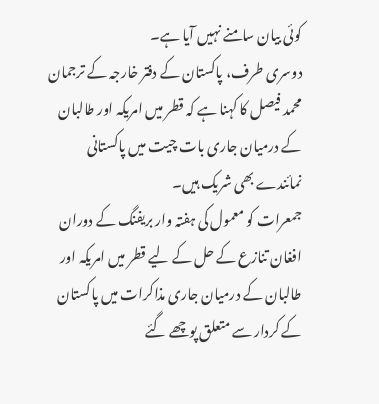کوئی بیان سامنے نہیں آیا ہے۔
دوسری طرف، پاکستان کے دفتر خارجہ کے ترجمان محمد فیصل کا کہنا ہے کہ قطر میں امریکہ اور طالبان کے درمیان جاری بات چیت میں پاکستانی نمائندے بھی شریک ہیں۔
جمعرات کو معمول کی ہفتہ وار بریفنگ کے دوران افغان تنازع کے حل کے لیے قطر میں امریکہ اور طالبان کے درمیان جاری مذاکرات میں پاکستان کے کردار سے متعلق پوچھے گئے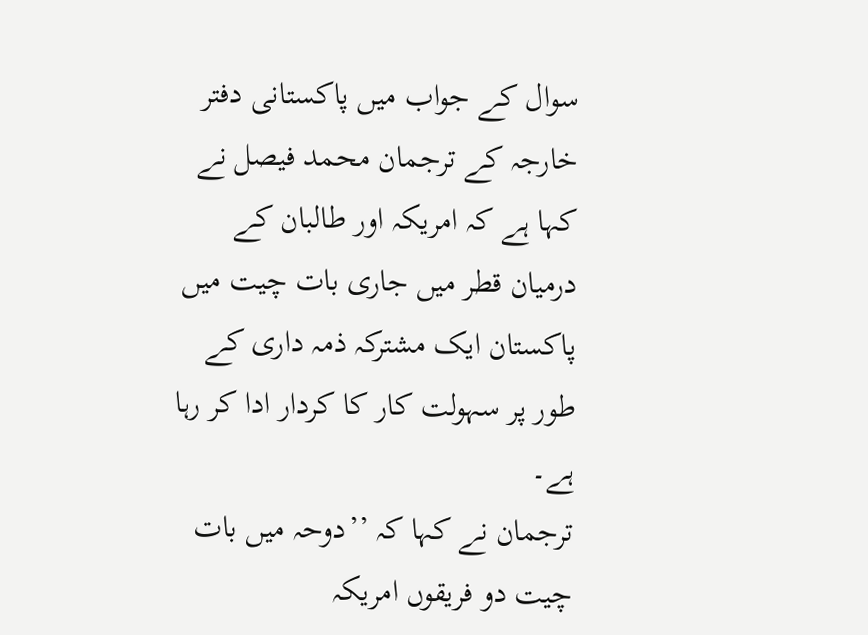سوال کے جواب میں پاکستانی دفتر خارجہ کے ترجمان محمد فیصل نے کہا ہے کہ امریکہ اور طالبان کے درمیان قطر میں جاری بات چیت میں پاکستان ایک مشترکہ ذمہ داری کے طور پر سہولت کار کا کردار ادا کر رہا ہے۔
ترجمان نے کہا کہ ’’دوحہ میں بات چیت دو فریقوں امریکہ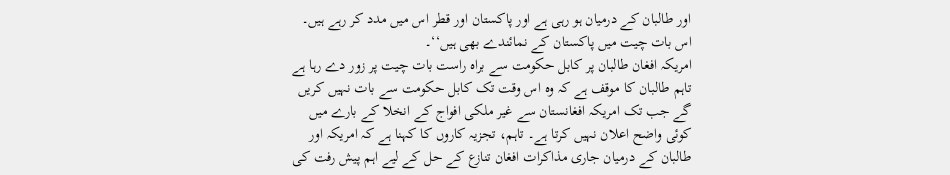اور طالبان کے درمیان ہو رہی ہے اور پاکستان اور قطر اس میں مدد کر رہے ہیں۔ اس بات چیت میں پاکستان کے نمائندے بھی ہیں‘‘۔
امریکہ افغان طالبان پر کابل حکومت سے براہ راست بات چیت پر زور دے رہا ہے تاہم طالبان کا موقف ہے کہ وہ اس وقت تک کابل حکومت سے بات نہیں کریں گے جب تک امریکہ افغانستان سے غیر ملکی افواج کے انخلا کے بارے میں کوئی واضح اعلان نہیں کرتا ہے۔ تاہم، تجزیہ کاروں کا کہنا ہے کہ امریکہ اور طالبان کے درمیان جاری مذاکرات افغان تنازع کے حل کے لیے اہم پیش رفت کی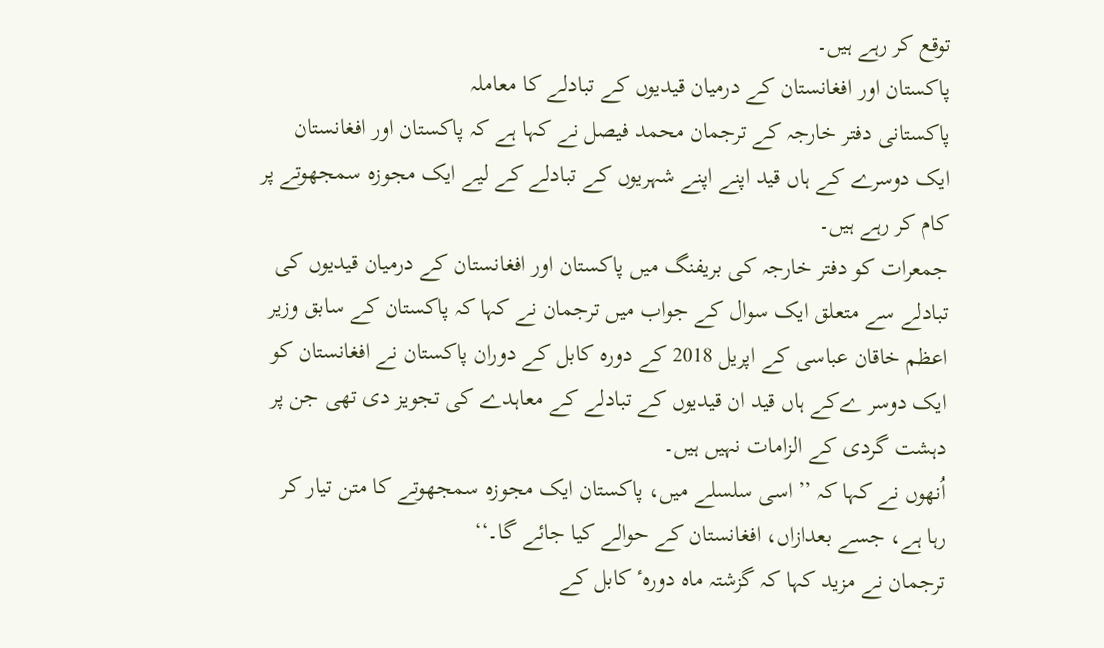توقع کر رہے ہیں۔
پاکستان اور افغانستان کے درمیان قیدیوں کے تبادلے کا معاملہ
پاکستانی دفتر خارجہ کے ترجمان محمد فیصل نے کہا ہے کہ پاکستان اور افغانستان ایک دوسرے کے ہاں قید اپنے اپنے شہریوں کے تبادلے کے لیے ایک مجوزہ سمجھوتے پر کام کر رہے ہیں۔
جمعرات کو دفتر خارجہ کی بریفنگ میں پاکستان اور افغانستان کے درمیان قیدیوں کی تبادلے سے متعلق ایک سوال کے جواب میں ترجمان نے کہا کہ پاکستان کے سابق وزیر اعظم خاقان عباسی کے اپریل 2018 کے دورہ کابل کے دوران پاکستان نے افغانستان کو ایک دوسر ےکے ہاں قید ان قیدیوں کے تبادلے کے معاہدے کی تجویز دی تھی جن پر دہشت گردی کے الزامات نہیں ہیں۔
اُنھوں نے کہا کہ ’’اسی سلسلے میں، پاکستان ایک مجوزہ سمجھوتے کا متن تیار کر رہا ہے، جسے بعدازاں، افغانستان کے حوالے کیا جائے گا۔‘‘
ترجمان نے مزید کہا کہ گزشتہ ماہ دورہٴ کابل کے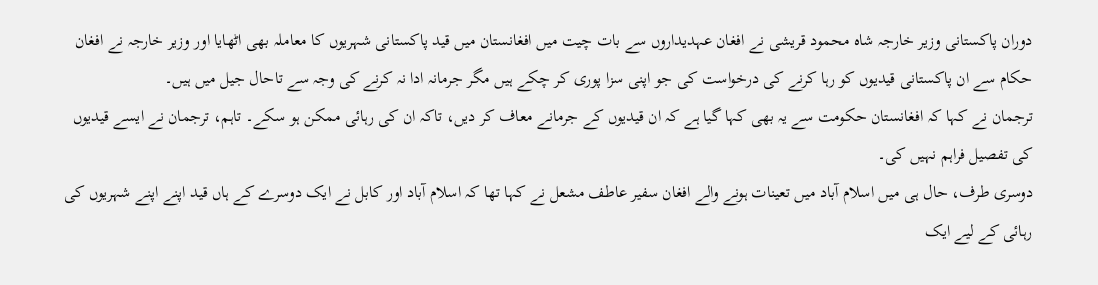دوران پاکستانی وزیر خارجہ شاہ محمود قریشی نے افغان عہدیداروں سے بات چیت میں افغانستان میں قید پاکستانی شہریوں کا معاملہ بھی اٹھایا اور وزیر خارجہ نے افغان حکام سے ان پاکستانی قیدیوں کو رہا کرنے کی درخواست کی جو اپنی سزا پوری کر چکے ہیں مگر جرمانہ ادا نہ کرنے کی وجہ سے تاحال جیل میں ہیں۔
ترجمان نے کہا کہ افغانستان حکومت سے یہ بھی کہا گیا ہے کہ ان قیدیوں کے جرمانے معاف کر دیں، تاکہ ان کی رہائی ممکن ہو سکے۔ تاہم، ترجمان نے ایسے قیدیوں کی تفصیل فراہم نہیں کی۔
دوسری طرف، حال ہی میں اسلام آباد میں تعینات ہونے والے افغان سفیر عاطف مشعل نے کہا تھا کہ اسلام آباد اور کابل نے ایک دوسرے کے ہاں قید اپنے اپنے شہریوں کی رہائی کے لیے ایک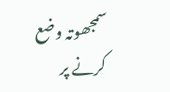سمجھوتہ وضع کرنے پر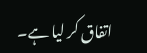اتفاق کر لیا ہے۔